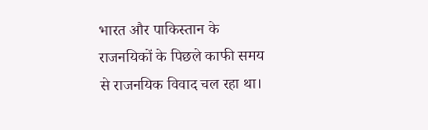भारत और पाकिस्तान के राजनयिकों के पिछले काफी समय से राजनयिक विवाद चल रहा था।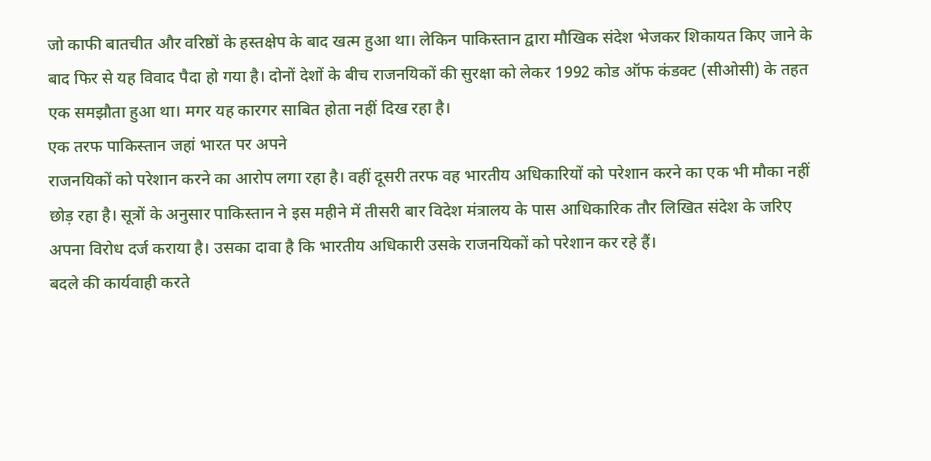जो काफी बातचीत और वरिष्ठों के हस्तक्षेप के बाद खत्म हुआ था। लेकिन पाकिस्तान द्वारा मौखिक संदेश भेजकर शिकायत किए जाने के बाद फिर से यह विवाद पैदा हो गया है। दोनों देशों के बीच राजनयिकों की सुरक्षा को लेकर 1992 कोड ऑफ कंडक्ट (सीओसी) के तहत एक समझौता हुआ था। मगर यह कारगर साबित होता नहीं दिख रहा है।
एक तरफ पाकिस्तान जहां भारत पर अपने
राजनयिकों को परेशान करने का आरोप लगा रहा है। वहीं दूसरी तरफ वह भारतीय अधिकारियों को परेशान करने का एक भी मौका नहीं छोड़ रहा है। सूत्रों के अनुसार पाकिस्तान ने इस महीने में तीसरी बार विदेश मंत्रालय के पास आधिकारिक तौर लिखित संदेश के जरिए अपना विरोध दर्ज कराया है। उसका दावा है कि भारतीय अधिकारी उसके राजनयिकों को परेशान कर रहे हैं।
बदले की कार्यवाही करते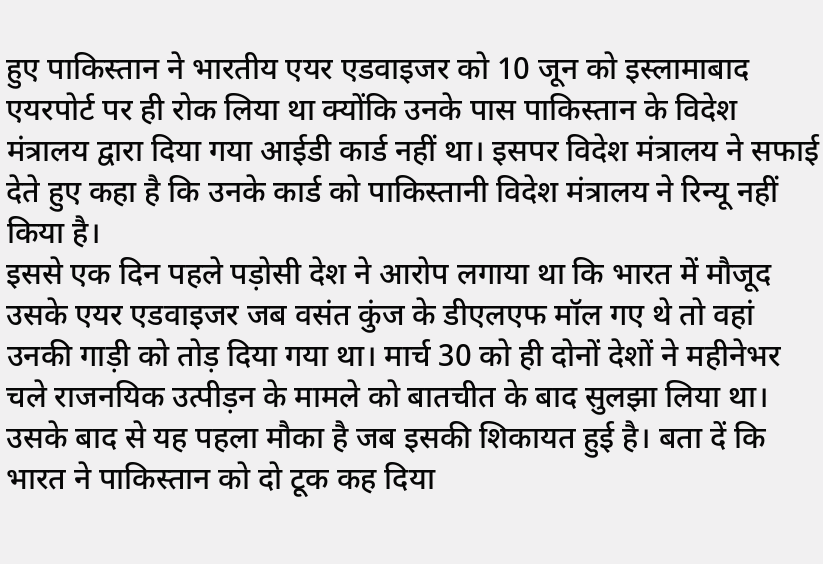हुए पाकिस्तान ने भारतीय एयर एडवाइजर को 10 जून को इस्लामाबाद एयरपोर्ट पर ही रोक लिया था क्योंकि उनके पास पाकिस्तान के विदेश मंत्रालय द्वारा दिया गया आईडी कार्ड नहीं था। इसपर विदेश मंत्रालय ने सफाई देते हुए कहा है कि उनके कार्ड को पाकिस्तानी विदेश मंत्रालय ने रिन्यू नहीं किया है।
इससे एक दिन पहले पड़ोसी देश ने आरोप लगाया था कि भारत में मौजूद उसके एयर एडवाइजर जब वसंत कुंज के डीएलएफ मॉल गए थे तो वहां उनकी गाड़ी को तोड़ दिया गया था। मार्च 30 को ही दोनों देशों ने महीनेभर चले राजनयिक उत्पीड़न के मामले को बातचीत के बाद सुलझा लिया था। उसके बाद से यह पहला मौका है जब इसकी शिकायत हुई है। बता दें कि भारत ने पाकिस्तान को दो टूक कह दिया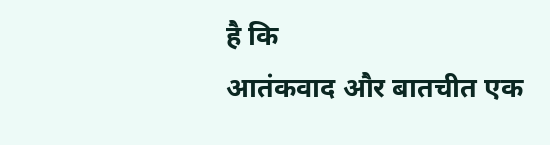है कि
आतंकवाद और बातचीत एक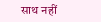साथ नहीं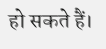हो सकते हैं।